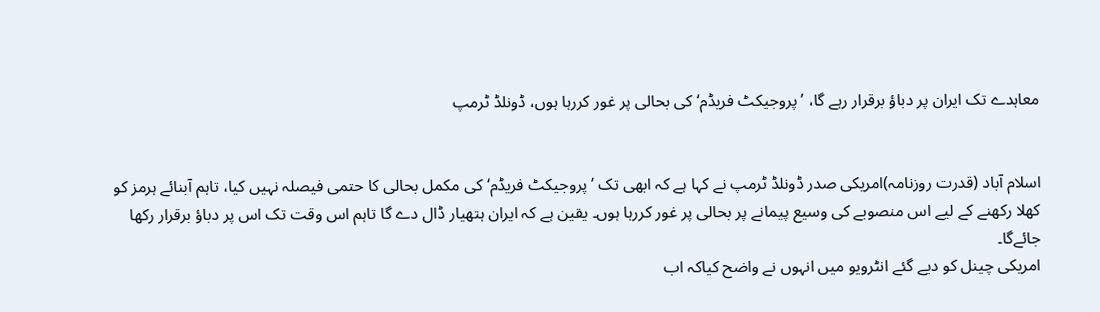معاہدے تک ایران پر دباؤ برقرار رہے گا، ’پروجیکٹ فریڈم‘ کی بحالی پر غور کررہا ہوں، ڈونلڈ ٹرمپ


اسلام آباد (قدرت روزنامہ)امریکی صدر ڈونلڈ ٹرمپ نے کہا ہے کہ ابھی تک ’پروجیکٹ فریڈم‘ کی مکمل بحالی کا حتمی فیصلہ نہیں کیا، تاہم آبنائے ہرمز کو کھلا رکھنے کے لیے اس منصوبے کی وسیع پیمانے پر بحالی پر غور کررہا ہوں۔ یقین ہے کہ ایران ہتھیار ڈال دے گا تاہم اس وقت تک اس پر دباؤ برقرار رکھا جائےگا۔
امریکی چینل کو دیے گئے انٹرویو میں انہوں نے واضح کیاکہ اب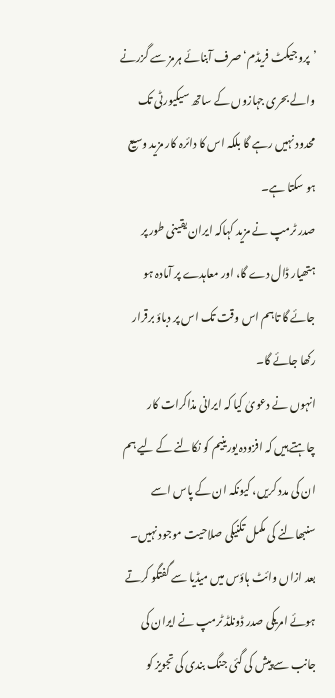’پروجیکٹ فریڈم‘ صرف آبنائے ہرمز سے گزرنے والے بحری جہازوں کے ساتھ سیکیورٹی تک محدود نہیں رہے گا بلکہ اس کا دائرہ کار مزید وسیع ہو سکتا ہے۔
صدر ٹرمپ نے مزید کہاکہ ایران یقینی طور پر ہتھیار ڈال دے گا، اور معاہدے پر آمادہ ہو جائے گا تاہم اس وقت تک اس پر دباؤ برقرار رکھا جائے گا۔
انہوں نے دعویٰ کیا کہ ایرانی مذاکرات کار چاہتے ہیں کہ افزودہ یورینیم کو نکالنے کے لیے ہم ان کی مدد کریں، کیونکہ ان کے پاس اسے سنبھالنے کی مکمل تکنیکی صلاحیت موجود نہیں۔
بعد ازاں وائٹ ہاؤس میں میڈیا سے گفتگو کرتے ہوئے امریکی صدر ڈونلڈ ٹرمپ نے ایران کی جانب سے پیش کی گئی جنگ بندی کی تجویز کو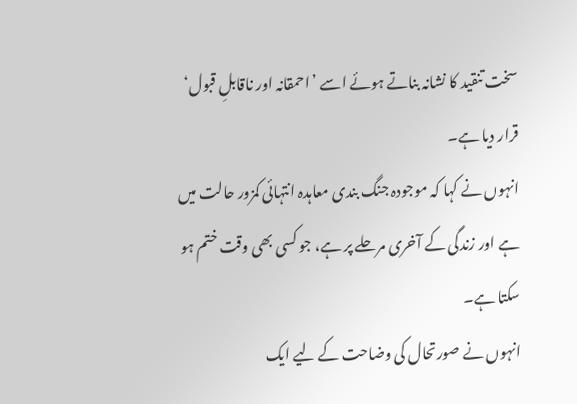سخت تنقید کا نشانہ بناتے ہوئے اسے ’احمقانہ اور ناقابلِ قبول‘ قرار دیا ہے۔
انہوں نے کہا کہ موجودہ جنگ بندی معاہدہ انتہائی کمزور حالت میں ہے اور زندگی کے آخری مرحلے پر ہے، جو کسی بھی وقت ختم ہو سکتا ہے۔
انہوں نے صورتحال کی وضاحت کے لیے ایک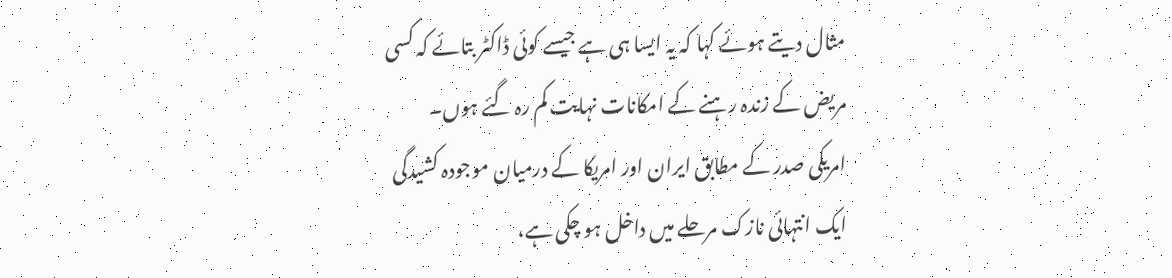مثال دیتے ہوئے کہا کہ یہ ایسا ہی ہے جیسے کوئی ڈاکٹر بتائے کہ کسی مریض کے زندہ رہنے کے امکانات نہایت کم رہ گئے ہوں۔
امریکی صدر کے مطابق ایران اور امریکا کے درمیان موجودہ کشیدگی ایک انتہائی نازک مرحلے میں داخل ہو چکی ہے،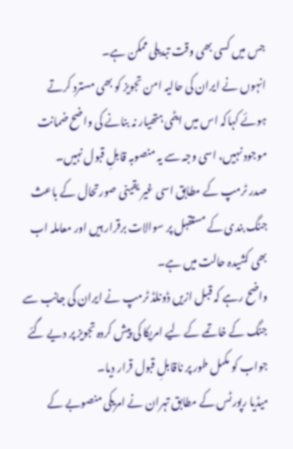جس میں کسی بھی وقت تبدیلی ممکن ہے۔
انہوں نے ایران کی حالیہ امن تجویز کو بھی مسترد کرتے ہوئے کہاکہ اس میں ایٹمی ہتھیار نہ بنانے کی واضح ضمانت موجود نہیں، اسی وجہ سے یہ منصوبہ قابلِ قبول نہیں۔
صدر ٹرمپ کے مطابق اسی غیر یقینی صورتحال کے باعث جنگ بندی کے مستقبل پر سوالات برقرار ہیں اور معاملہ اب بھی کشیدہ حالت میں ہے۔
واضح رہے کہ قبل ازیں ڈونلڈ ٹرمپ نے ایران کی جانب سے جنگ کے خاتمے کے لیے امریکا کی پیش کردہ تجویز پر دیے گئے جواب کو مکمل طور پر ناقابلِ قبول قرار دیا۔
میڈیا رپورٹس کے مطابق تہران نے امریکی منصوبے کے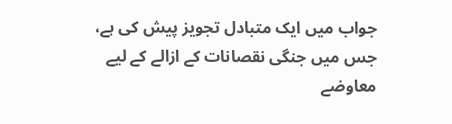جواب میں ایک متبادل تجویز پیش کی ہے، جس میں جنگی نقصانات کے ازالے کے لیے معاوضے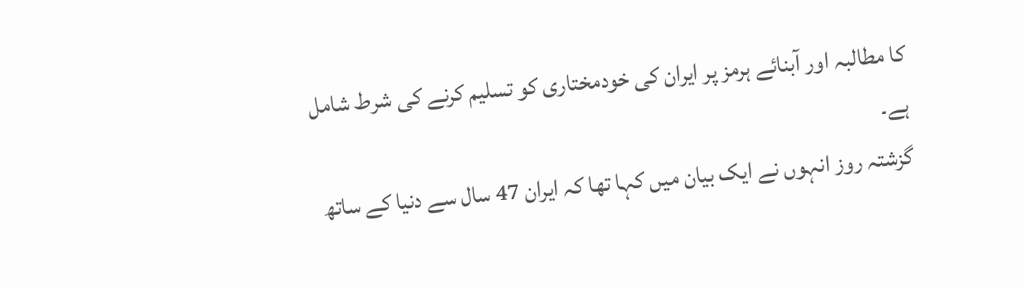کا مطالبہ اور آبنائے ہرمز پر ایران کی خودمختاری کو تسلیم کرنے کی شرط شامل ہے۔
گزشتہ روز انہوں نے ایک بیان میں کہا تھا کہ ایران 47 سال سے دنیا کے ساتھ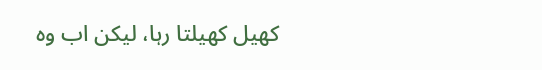کھیل کھیلتا رہا، لیکن اب وہ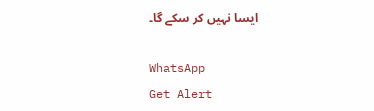ایسا نہیں کر سکے گا۔

WhatsApp
Get Alert